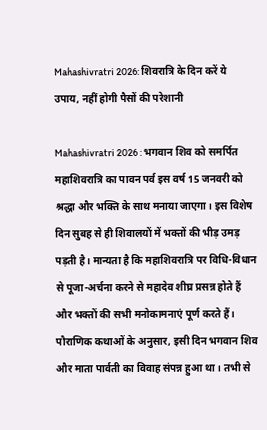Mahashivratri 2026: शिवरात्रि के दिन करें ये उपाय, नहीं होगी पैसों की परेशानी

Mahashivratri 2026 : भगवान शिव को समर्पित महाशिवरात्रि का पावन पर्व इस वर्ष 15 जनवरी को श्रद्धा और भक्ति के साथ मनाया जाएगा। इस विशेष दिन सुबह से ही शिवालयों में भक्तों की भीड़ उमड़ पड़ती है। मान्यता है कि महाशिवरात्रि पर विधि-विधान से पूजा-अर्चना करने से महादेव शीघ्र प्रसन्न होते हैं और भक्तों की सभी मनोकामनाएं पूर्ण करते हैं।
पौराणिक कथाओं के अनुसार, इसी दिन भगवान शिव और माता पार्वती का विवाह संपन्न हुआ था। तभी से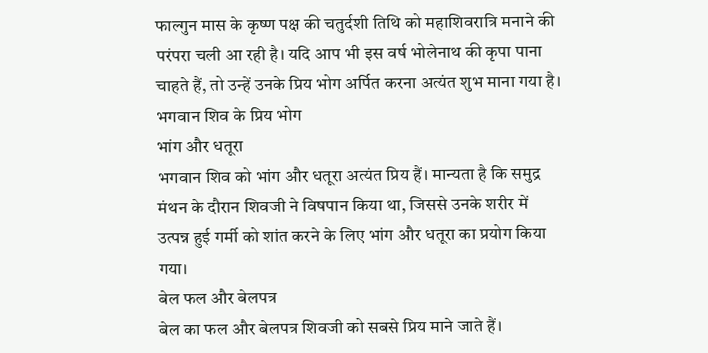फाल्गुन मास के कृष्ण पक्ष की चतुर्दशी तिथि को महाशिवरात्रि मनाने की परंपरा चली आ रही है। यदि आप भी इस वर्ष भोलेनाथ की कृपा पाना चाहते हैं, तो उन्हें उनके प्रिय भोग अर्पित करना अत्यंत शुभ माना गया है।
भगवान शिव के प्रिय भोग
भांग और धतूरा
भगवान शिव को भांग और धतूरा अत्यंत प्रिय हैं। मान्यता है कि समुद्र मंथन के दौरान शिवजी ने विषपान किया था, जिससे उनके शरीर में उत्पन्न हुई गर्मी को शांत करने के लिए भांग और धतूरा का प्रयोग किया गया।
बेल फल और बेलपत्र
बेल का फल और बेलपत्र शिवजी को सबसे प्रिय माने जाते हैं।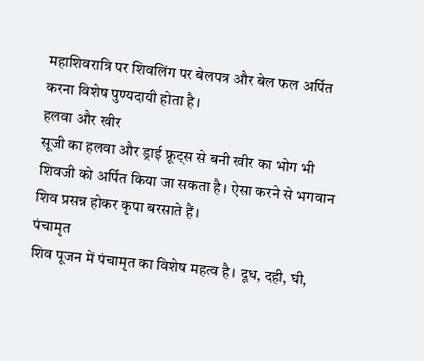महाशिवरात्रि पर शिवलिंग पर बेलपत्र और बेल फल अर्पित करना विशेष पुण्यदायी होता है।
हलवा और खीर
सूजी का हलवा और ड्राई फ्रूट्स से बनी खीर का भोग भी शिवजी को अर्पित किया जा सकता है। ऐसा करने से भगवान शिव प्रसन्न होकर कृपा बरसाते हैं।
पंचामृत
शिव पूजन में पंचामृत का विशेष महत्व है। दूध, दही, घी,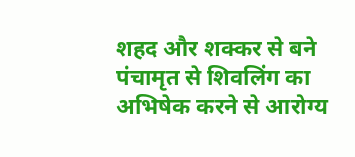शहद और शक्कर से बने पंचामृत से शिवलिंग का अभिषेक करने से आरोग्य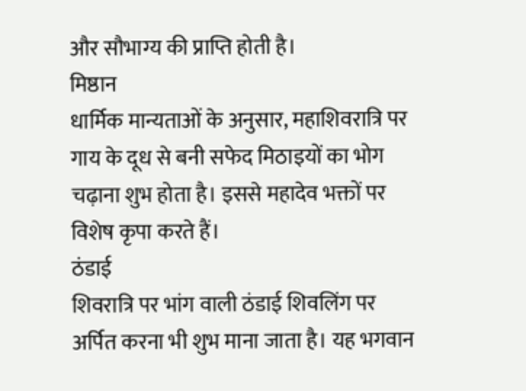और सौभाग्य की प्राप्ति होती है।
मिष्ठान
धार्मिक मान्यताओं के अनुसार, महाशिवरात्रि पर गाय के दूध से बनी सफेद मिठाइयों का भोग चढ़ाना शुभ होता है। इससे महादेव भक्तों पर विशेष कृपा करते हैं।
ठंडाई
शिवरात्रि पर भांग वाली ठंडाई शिवलिंग पर अर्पित करना भी शुभ माना जाता है। यह भगवान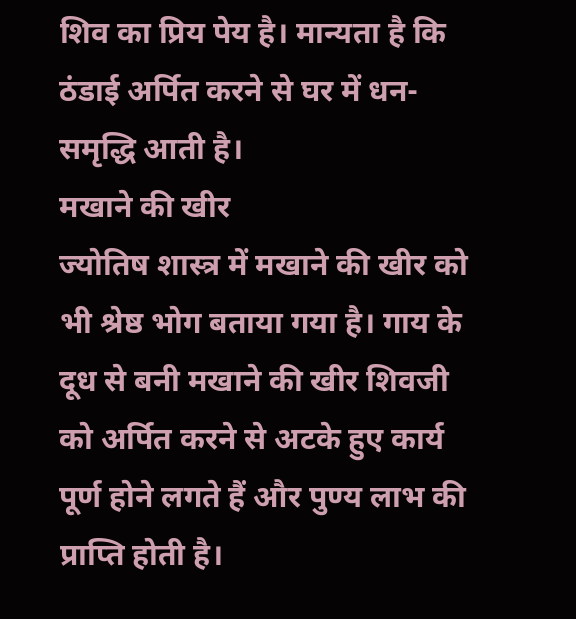शिव का प्रिय पेय है। मान्यता है कि ठंडाई अर्पित करने से घर में धन-समृद्धि आती है।
मखाने की खीर
ज्योतिष शास्त्र में मखाने की खीर को भी श्रेष्ठ भोग बताया गया है। गाय के दूध से बनी मखाने की खीर शिवजी को अर्पित करने से अटके हुए कार्य पूर्ण होने लगते हैं और पुण्य लाभ की प्राप्ति होती है।